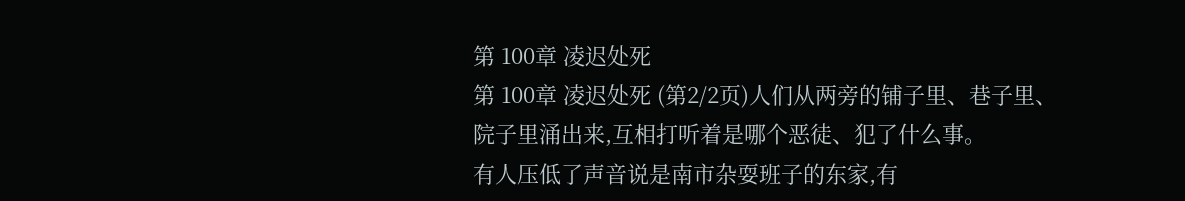第 100章 凌迟处死
第 100章 凌迟处死 (第2/2页)人们从两旁的铺子里、巷子里、院子里涌出来,互相打听着是哪个恶徒、犯了什么事。
有人压低了声音说是南市杂耍班子的东家,有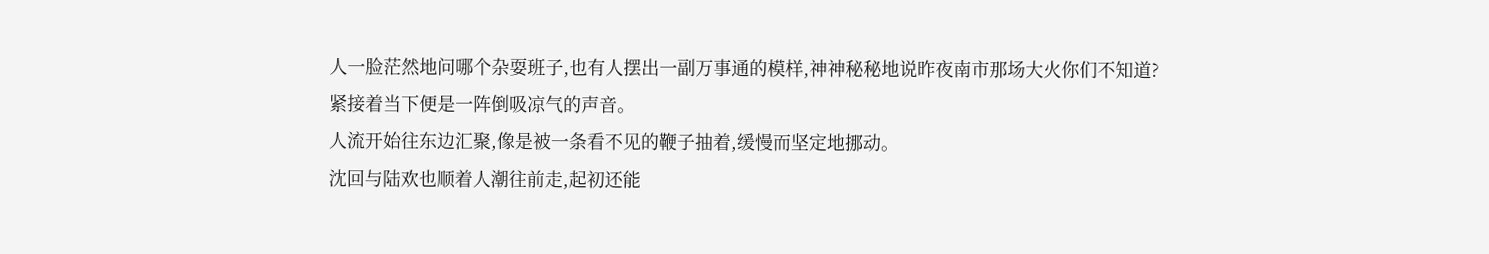人一脸茫然地问哪个杂耍班子,也有人摆出一副万事通的模样,神神秘秘地说昨夜南市那场大火你们不知道?
紧接着当下便是一阵倒吸凉气的声音。
人流开始往东边汇聚,像是被一条看不见的鞭子抽着,缓慢而坚定地挪动。
沈回与陆欢也顺着人潮往前走,起初还能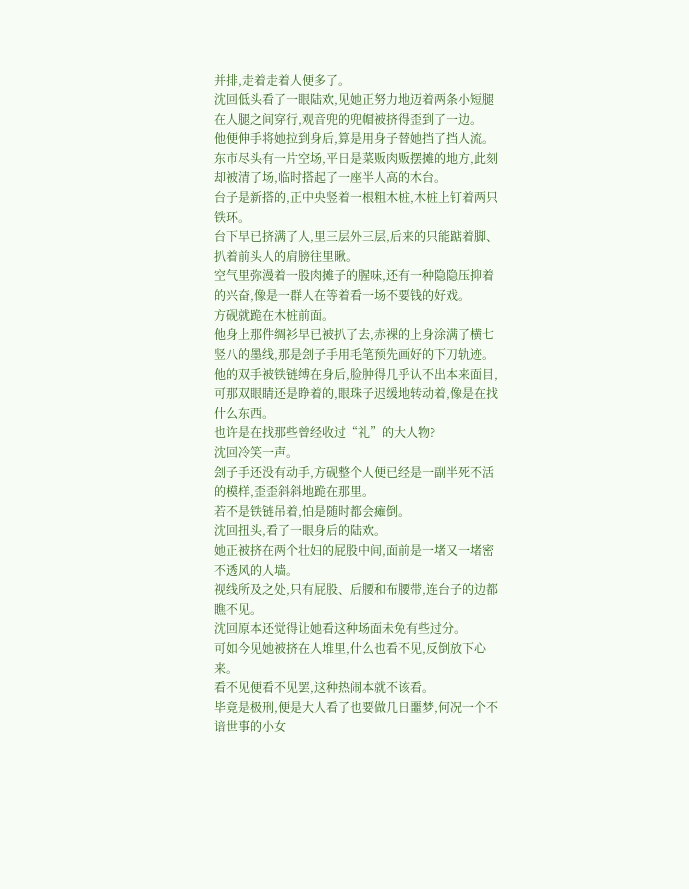并排,走着走着人便多了。
沈回低头看了一眼陆欢,见她正努力地迈着两条小短腿在人腿之间穿行,观音兜的兜帽被挤得歪到了一边。
他便伸手将她拉到身后,算是用身子替她挡了挡人流。
东市尽头有一片空场,平日是菜贩肉贩摆摊的地方,此刻却被清了场,临时搭起了一座半人高的木台。
台子是新搭的,正中央竖着一根粗木桩,木桩上钉着两只铁环。
台下早已挤满了人,里三层外三层,后来的只能踮着脚、扒着前头人的肩膀往里瞅。
空气里弥漫着一股肉摊子的腥味,还有一种隐隐压抑着的兴奋,像是一群人在等着看一场不要钱的好戏。
方砚就跪在木桩前面。
他身上那件绸衫早已被扒了去,赤裸的上身涂满了横七竖八的墨线,那是刽子手用毛笔预先画好的下刀轨迹。
他的双手被铁链缚在身后,脸肿得几乎认不出本来面目,可那双眼睛还是睁着的,眼珠子迟缓地转动着,像是在找什么东西。
也许是在找那些曾经收过“礼”的大人物?
沈回冷笑一声。
刽子手还没有动手,方砚整个人便已经是一副半死不活的模样,歪歪斜斜地跪在那里。
若不是铁链吊着,怕是随时都会瘫倒。
沈回扭头,看了一眼身后的陆欢。
她正被挤在两个壮妇的屁股中间,面前是一堵又一堵密不透风的人墙。
视线所及之处,只有屁股、后腰和布腰带,连台子的边都瞧不见。
沈回原本还觉得让她看这种场面未免有些过分。
可如今见她被挤在人堆里,什么也看不见,反倒放下心来。
看不见便看不见罢,这种热闹本就不该看。
毕竟是极刑,便是大人看了也要做几日噩梦,何况一个不谙世事的小女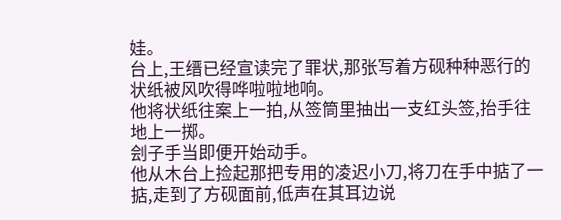娃。
台上,王缙已经宣读完了罪状,那张写着方砚种种恶行的状纸被风吹得哗啦啦地响。
他将状纸往案上一拍,从签筒里抽出一支红头签,抬手往地上一掷。
刽子手当即便开始动手。
他从木台上捡起那把专用的凌迟小刀,将刀在手中掂了一掂,走到了方砚面前,低声在其耳边说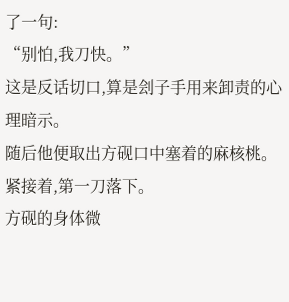了一句:
“别怕,我刀快。”
这是反话切口,算是刽子手用来卸责的心理暗示。
随后他便取出方砚口中塞着的麻核桃。
紧接着,第一刀落下。
方砚的身体微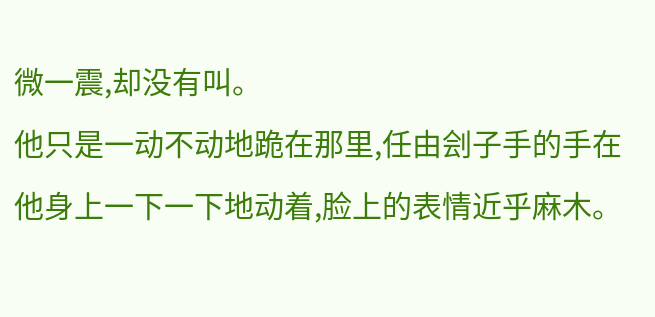微一震,却没有叫。
他只是一动不动地跪在那里,任由刽子手的手在他身上一下一下地动着,脸上的表情近乎麻木。